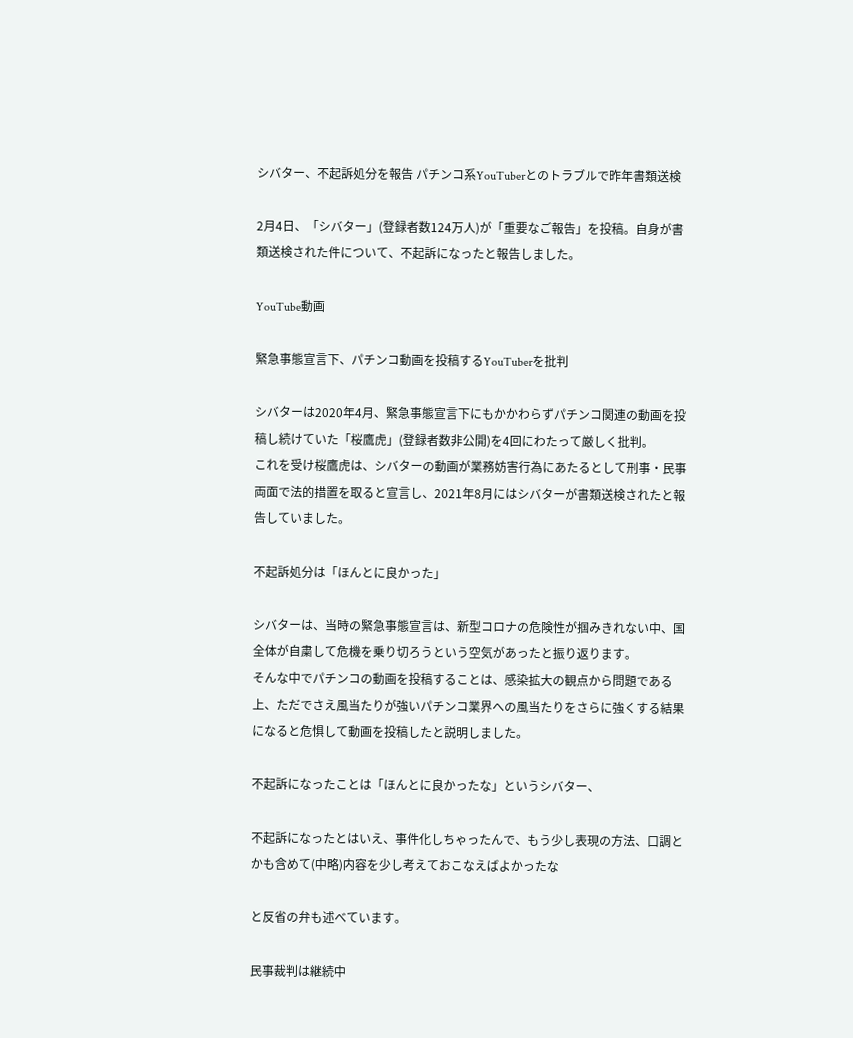シバター、不起訴処分を報告 パチンコ系YouTuberとのトラブルで昨年書類送検

2月4日、「シバター」(登録者数124万人)が「重要なご報告」を投稿。自身が書類送検された件について、不起訴になったと報告しました。

YouTube動画

緊急事態宣言下、パチンコ動画を投稿するYouTuberを批判

シバターは2020年4月、緊急事態宣言下にもかかわらずパチンコ関連の動画を投稿し続けていた「桜鷹虎」(登録者数非公開)を4回にわたって厳しく批判。
これを受け桜鷹虎は、シバターの動画が業務妨害行為にあたるとして刑事・民事両面で法的措置を取ると宣言し、2021年8月にはシバターが書類送検されたと報告していました。

不起訴処分は「ほんとに良かった」

シバターは、当時の緊急事態宣言は、新型コロナの危険性が掴みきれない中、国全体が自粛して危機を乗り切ろうという空気があったと振り返ります。
そんな中でパチンコの動画を投稿することは、感染拡大の観点から問題である上、ただでさえ風当たりが強いパチンコ業界への風当たりをさらに強くする結果になると危惧して動画を投稿したと説明しました。

不起訴になったことは「ほんとに良かったな」というシバター、

不起訴になったとはいえ、事件化しちゃったんで、もう少し表現の方法、口調とかも含めて(中略)内容を少し考えておこなえばよかったな

と反省の弁も述べています。

民事裁判は継続中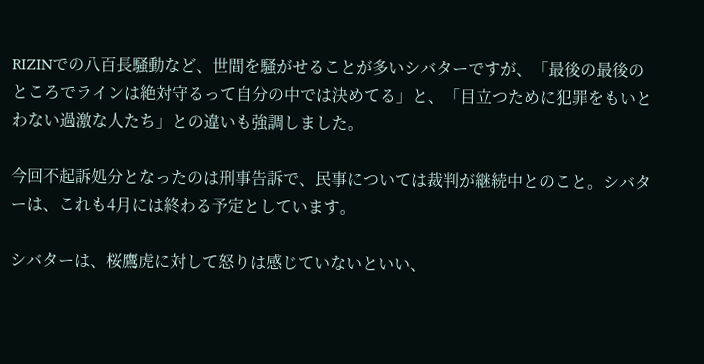RIZINでの八百長騒動など、世間を騒がせることが多いシバターですが、「最後の最後のところでラインは絶対守るって自分の中では決めてる」と、「目立つために犯罪をもいとわない過激な人たち」との違いも強調しました。

今回不起訴処分となったのは刑事告訴で、民事については裁判が継続中とのこと。シバターは、これも4月には終わる予定としています。

シバターは、桜鷹虎に対して怒りは感じていないといい、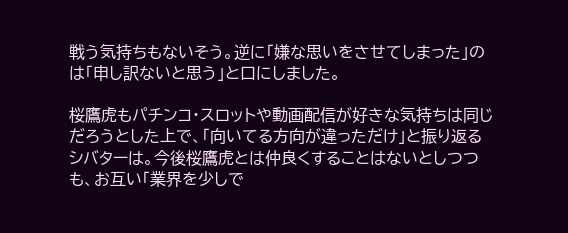戦う気持ちもないそう。逆に「嫌な思いをさせてしまった」のは「申し訳ないと思う」と口にしました。

桜鷹虎もパチンコ・スロットや動画配信が好きな気持ちは同じだろうとした上で、「向いてる方向が違っただけ」と振り返るシバターは。今後桜鷹虎とは仲良くすることはないとしつつも、お互い「業界を少しで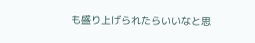も盛り上げられたらいいなと思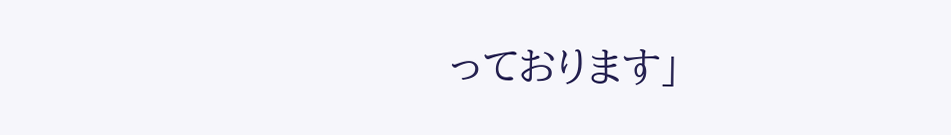っております」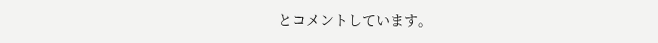とコメントしています。